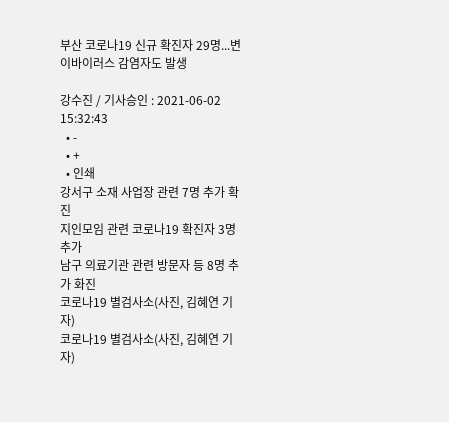부산 코로나19 신규 확진자 29명...변이바이러스 감염자도 발생

강수진 / 기사승인 : 2021-06-02 15:32:43
  • -
  • +
  • 인쇄
강서구 소재 사업장 관련 7명 추가 확진
지인모임 관련 코로나19 확진자 3명 추가
남구 의료기관 관련 방문자 등 8명 추가 화진
코로나19 별검사소(사진, 김혜연 기자)
코로나19 별검사소(사진, 김혜연 기자)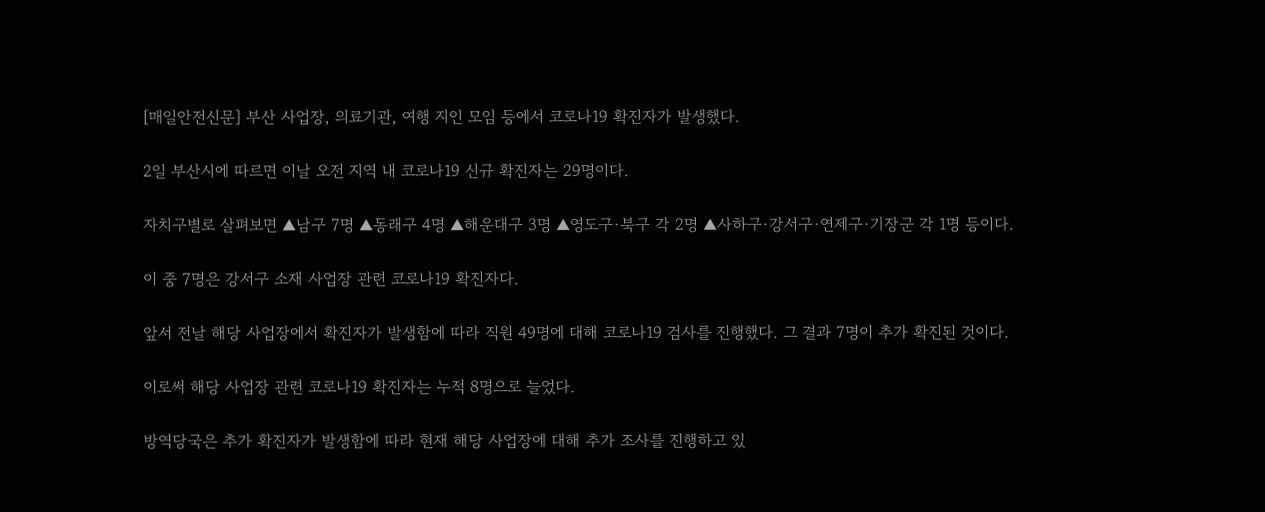[매일안전신문] 부산 사업장, 의료기관, 여행 지인 모임 등에서 코로나19 확진자가 발생했다.


2일 부산시에 따르면 이날 오전 지역 내 코로나19 신규 확진자는 29명이다.


자치구별로 살펴보면 ▲남구 7명 ▲동래구 4명 ▲해운대구 3명 ▲영도구·북구 각 2명 ▲사하구·강서구·연제구·기장군 각 1명 등이다.


이 중 7명은 강서구 소재 사업장 관련 코로나19 확진자다.


앞서 전날 해당 사업장에서 확진자가 발생함에 따라 직원 49명에 대해 코로나19 검사를 진행했다. 그 결과 7명이 추가 확진된 것이다.


이로써 해당 사업장 관련 코로나19 확진자는 누적 8명으로 늘었다.


방역당국은 추가 확진자가 발생함에 따라 현재 해당 사업장에 대해 추가 조사를 진행하고 있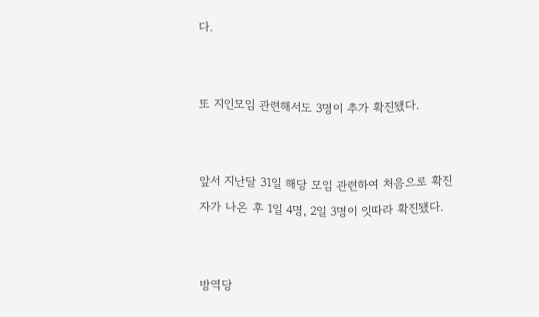다.


또 지인모임 관련해서도 3명이 추가 확진됐다.


앞서 지난달 31일 해당 모임 관련하여 처음으로 확진자가 나온 후 1일 4명, 2일 3명이 잇따라 확진됐다.


방역당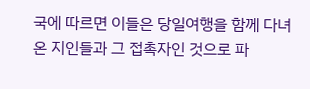국에 따르면 이들은 당일여행을 함께 다녀온 지인들과 그 접촉자인 것으로 파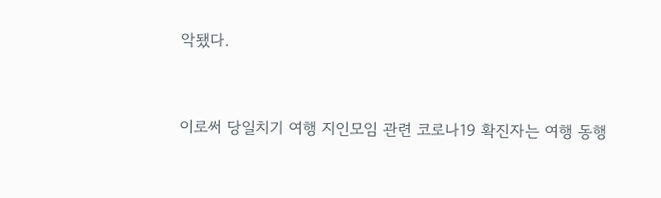악됐다.


이로써 당일치기 여행 지인모임 관련 코로나19 확진자는 여행 동행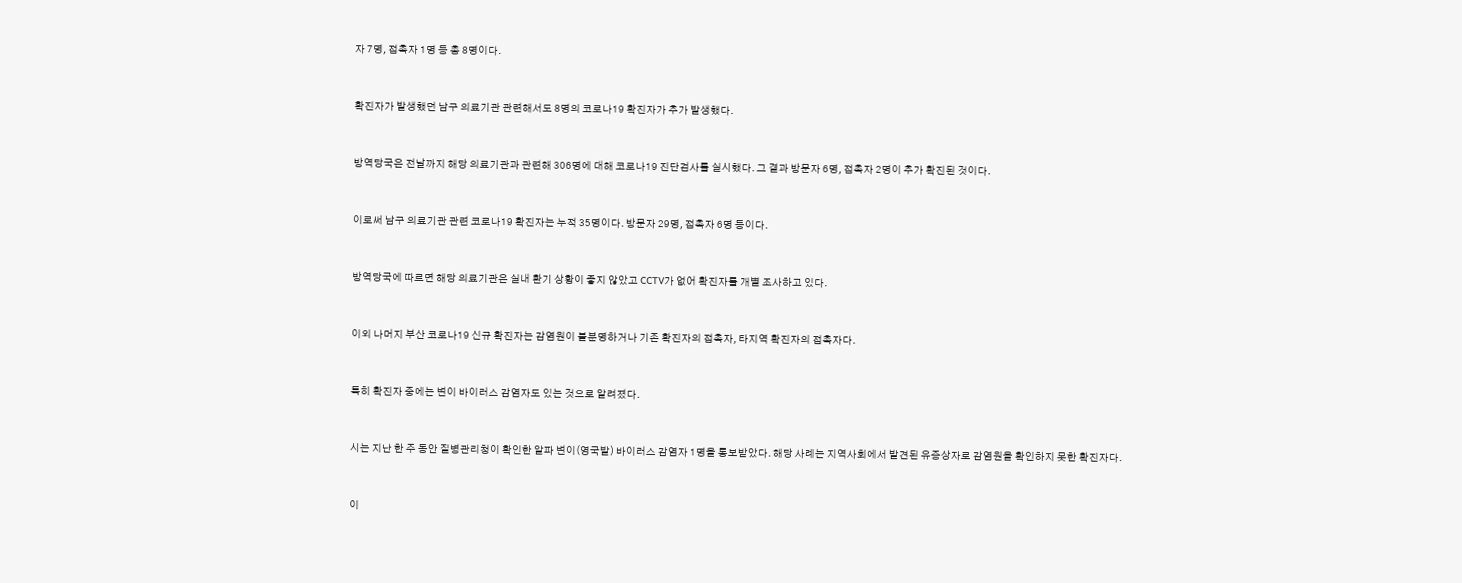자 7명, 접촉자 1명 등 총 8명이다.


확진자가 발생했던 남구 의료기관 관련해서도 8명의 코로나19 확진자가 추가 발생했다.


방역당국은 전날까지 해당 의료기관과 관련해 306명에 대해 코로나19 진단검사를 실시했다. 그 결과 방문자 6명, 접촉자 2명이 추가 확진된 것이다.


이로써 남구 의료기관 관련 코로나19 확진자는 누적 35명이다. 방문자 29명, 접촉자 6명 등이다.


방역당국에 따르면 해당 의료기관은 실내 환기 상황이 좋지 않았고 CCTV가 없어 확진자를 개별 조사하고 있다.


이외 나머지 부산 코로나19 신규 확진자는 감염원이 불분명하거나 기존 확진자의 접촉자, 타지역 확진자의 접촉자다.


특히 확진자 중에는 변이 바이러스 감염자도 있는 것으로 알려졌다.


시는 지난 한 주 동안 질병관리청이 확인한 알파 변이(영국발) 바이러스 감염자 1명을 통보받았다. 해당 사례는 지역사회에서 발견된 유증상자로 감염원을 확인하지 못한 확진자다.


이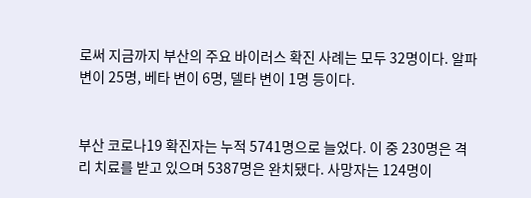로써 지금까지 부산의 주요 바이러스 확진 사례는 모두 32명이다. 알파 변이 25명, 베타 변이 6명, 델타 변이 1명 등이다.


부산 코로나19 확진자는 누적 5741명으로 늘었다. 이 중 230명은 격리 치료를 받고 있으며 5387명은 완치됐다. 사망자는 124명이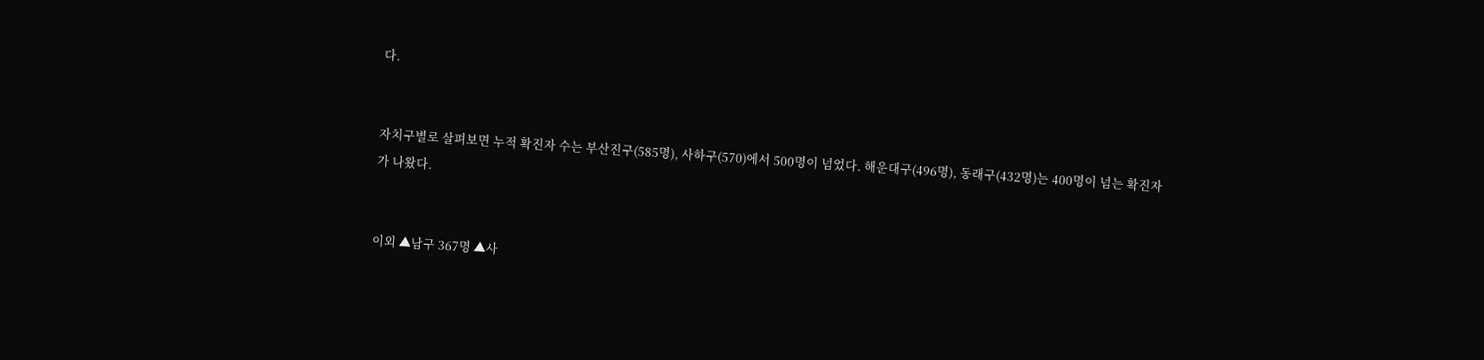다.


자치구별로 살펴보면 누적 확진자 수는 부산진구(585명), 사하구(570)에서 500명이 넘었다. 해운대구(496명), 동래구(432명)는 400명이 넘는 확진자가 나왔다.


이외 ▲남구 367명 ▲사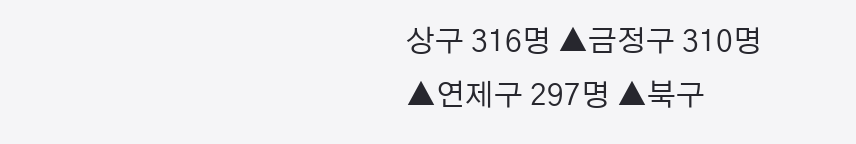상구 316명 ▲금정구 310명 ▲연제구 297명 ▲북구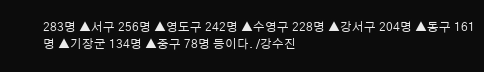283명 ▲서구 256명 ▲영도구 242명 ▲수영구 228명 ▲강서구 204명 ▲동구 161명 ▲기장군 134명 ▲중구 78명 등이다. /강수진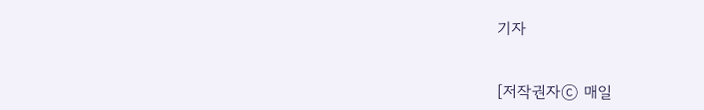기자


[저작권자ⓒ 매일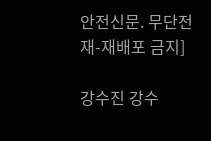안전신문. 무단전재-재배포 금지]

강수진 강수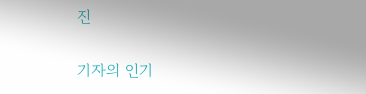진

기자의 인기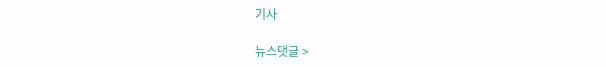기사

뉴스댓글 >